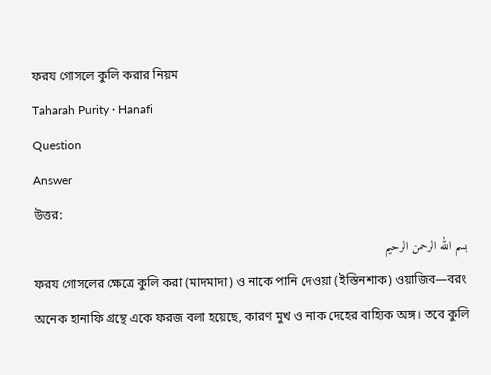ফরয গোসলে কুলি করার নিয়ম
Taharah Purity · Hanafi
Question
Answer
উত্তর:
بسم الله الرحمن الرحيم
ফরয গোসলের ক্ষেত্রে কুলি করা (মাদমাদা) ও নাকে পানি দেওয়া (ইস্তিনশাক) ওয়াজিব—বরং অনেক হানাফি গ্রন্থে একে ফরজ বলা হয়েছে, কারণ মুখ ও নাক দেহের বাহ্যিক অঙ্গ। তবে কুলি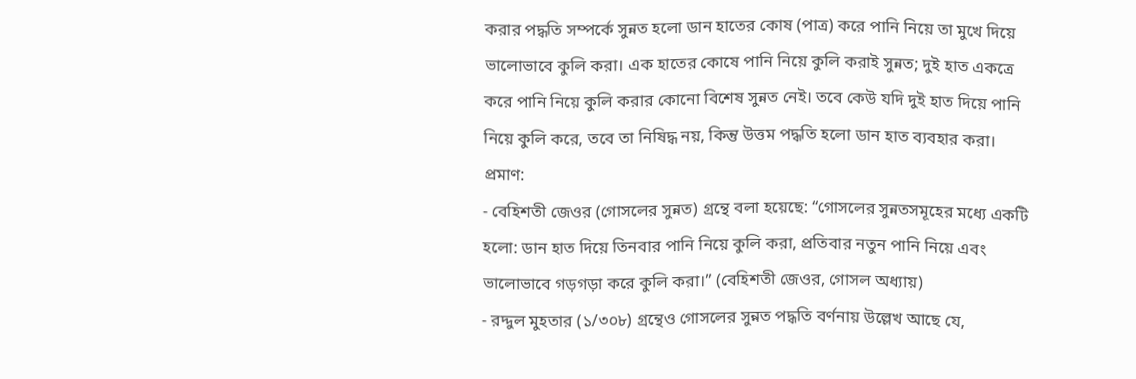করার পদ্ধতি সম্পর্কে সুন্নত হলো ডান হাতের কোষ (পাত্র) করে পানি নিয়ে তা মুখে দিয়ে ভালোভাবে কুলি করা। এক হাতের কোষে পানি নিয়ে কুলি করাই সুন্নত; দুই হাত একত্রে করে পানি নিয়ে কুলি করার কোনো বিশেষ সুন্নত নেই। তবে কেউ যদি দুই হাত দিয়ে পানি নিয়ে কুলি করে, তবে তা নিষিদ্ধ নয়, কিন্তু উত্তম পদ্ধতি হলো ডান হাত ব্যবহার করা।
প্রমাণ:
- বেহিশতী জেওর (গোসলের সুন্নত) গ্রন্থে বলা হয়েছে: “গোসলের সুন্নতসমূহের মধ্যে একটি হলো: ডান হাত দিয়ে তিনবার পানি নিয়ে কুলি করা, প্রতিবার নতুন পানি নিয়ে এবং ভালোভাবে গড়গড়া করে কুলি করা।” (বেহিশতী জেওর, গোসল অধ্যায়)
- রদ্দুল মুহতার (১/৩০৮) গ্রন্থেও গোসলের সুন্নত পদ্ধতি বর্ণনায় উল্লেখ আছে যে,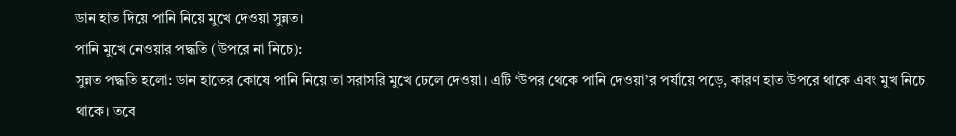ডান হাত দিয়ে পানি নিয়ে মুখে দেওয়া সুন্নত।
পানি মুখে নেওয়ার পদ্ধতি (উপরে না নিচে):
সুন্নত পদ্ধতি হলো: ডান হাতের কোষে পানি নিয়ে তা সরাসরি মুখে ঢেলে দেওয়া। এটি ‘উপর থেকে পানি দেওয়া’র পর্যায়ে পড়ে, কারণ হাত উপরে থাকে এবং মুখ নিচে থাকে। তবে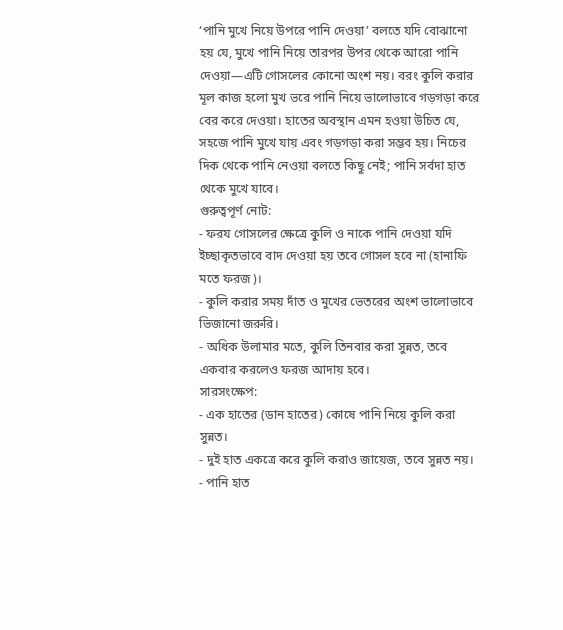‘পানি মুখে নিয়ে উপরে পানি দেওয়া’ বলতে যদি বোঝানো হয় যে, মুখে পানি নিয়ে তারপর উপর থেকে আরো পানি দেওয়া—এটি গোসলের কোনো অংশ নয়। বরং কুলি করার মূল কাজ হলো মুখ ভরে পানি নিয়ে ভালোভাবে গড়গড়া করে বের করে দেওয়া। হাতের অবস্থান এমন হওয়া উচিত যে, সহজে পানি মুখে যায় এবং গড়গড়া করা সম্ভব হয়। নিচের দিক থেকে পানি নেওয়া বলতে কিছু নেই; পানি সর্বদা হাত থেকে মুখে যাবে।
গুরুত্বপূর্ণ নোট:
- ফরয গোসলের ক্ষেত্রে কুলি ও নাকে পানি দেওয়া যদি ইচ্ছাকৃতভাবে বাদ দেওয়া হয় তবে গোসল হবে না (হানাফি মতে ফরজ)।
- কুলি করার সময় দাঁত ও মুখের ভেতরের অংশ ভালোভাবে ভিজানো জরুরি।
- অধিক উলামার মতে, কুলি তিনবার করা সুন্নত, তবে একবার করলেও ফরজ আদায় হবে।
সারসংক্ষেপ:
- এক হাতের (ডান হাতের) কোষে পানি নিয়ে কুলি করা সুন্নত।
- দুই হাত একত্রে করে কুলি করাও জায়েজ, তবে সুন্নত নয়।
- পানি হাত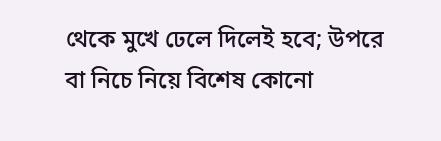থেকে মুখে ঢেলে দিলেই হবে; উপরে বা নিচে নিয়ে বিশেষ কোনো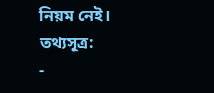নিয়ম নেই।
তথ্যসূত্র:
-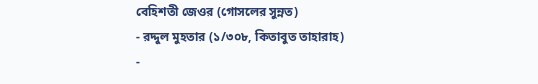বেহিশতী জেওর (গোসলের সুন্নত)
- রদ্দুল মুহতার (১/৩০৮, কিতাবুত তাহারাহ)
-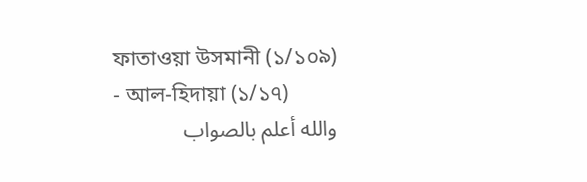ফাতাওয়া উসমানী (১/১০৯)
- আল-হিদায়া (১/১৭)
والله أعلم بالصواب